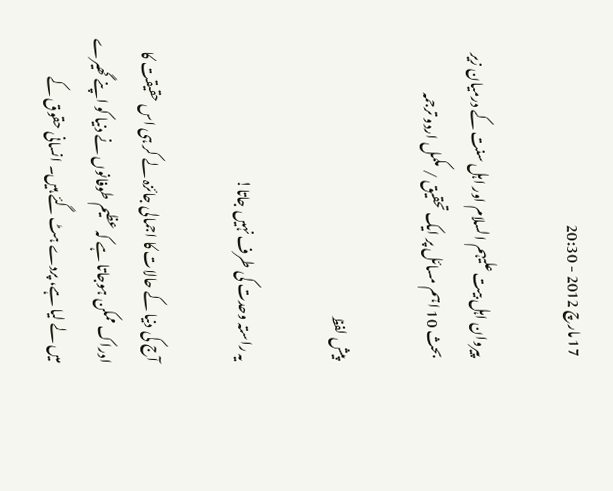17 مارچ 2012 - 20:30

پیروان اہل بیت علیہم السلام اور اہل سنت کے درمیان زیر بحث 10 اہم مسائل پر ایک تحقیق / مکمل اردو ترجمہ

پيش لفظ

یہ راستہ وحدت کی طرف نہیں جاتا!

آج کی دنیا کے حالات کا اجمالی جائزہ لے کر ہی اس حقیقت کا ادراک ممکن ہوجاتا ہے کہ عظیم طوفانوں نے دنیا کو اپنے گھیرے میں لے لیا ہے، پردے ہٹ گئے ہیں۔ انسانی حقوق کے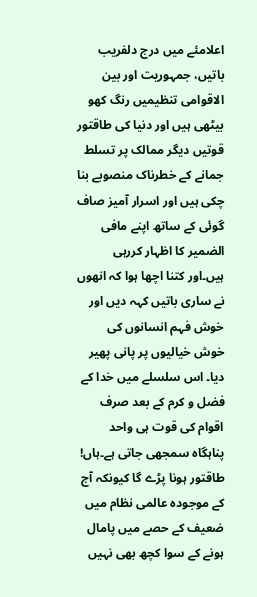اعلامئے میں درج دلفریب باتیں، جمہوریت اور بین الاقوامی تنظیمیں رنگ کھو بیٹھی ہیں اور دنیا کی طاقتور قوتیں دیگر ممالک پر تسلط جمانے کے خطرناک منصوبے بنا چکی ہیں اور اسرار آمیز صاف گوئی کے ساتھ اپنے مافی الضمیر کا اظہار کررہی ہیں۔اور کتنا اچھا ہوا کہ انھوں نے ساری باتیں کہہ دیں اور خوش فہم انسانوں کی خوش خیالیوں پر پانی پھیر دیا۔ اس سلسلے میں خدا کے فضل و کرم کے بعد صرف اقوام کی قوت ہی واحد پناہگاہ سمجھی جاتی ہے۔ہاں! طاقتور ہونا پڑے گا کیونکہ آج کے موجودہ عالمی نظام میں ضعیف کے حصے میں پامال ہونے کے سوا کچھ بھی نہیں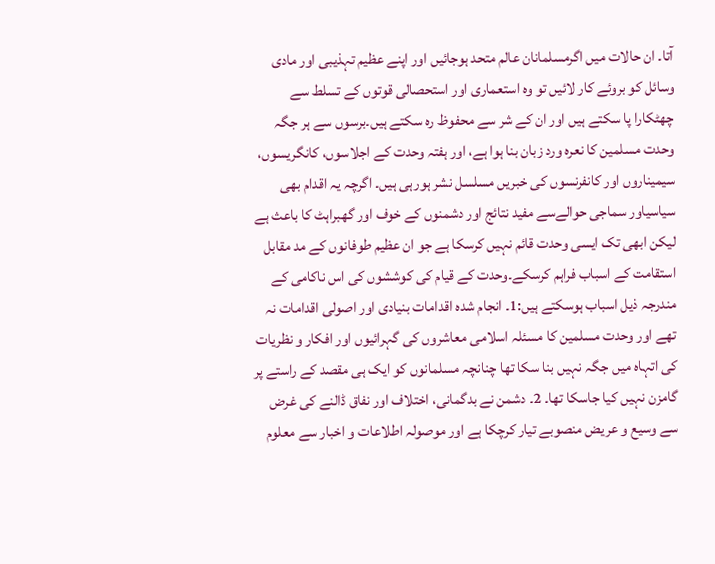آتا۔ ان حالات میں اگرمسلمانان عالم متحد ہوجائیں اور اپنے عظیم تہذیبی اور مادی وسائل کو بروئے کار لائیں تو وہ استعماری اور استحصالی قوتوں کے تسلط سے چھٹکارا پا سکتے ہیں اور ان کے شر سے محفوظ رہ سکتے ہیں۔برسوں سے ہر جگہ وحدت مسلمین کا نعرہ ورد زبان بنا ہوا ہے، اور ہفتہ وحدت کے اجلاسوں، کانگریسوں، سیمیناروں اور کانفرنسوں کی خبریں مسلسل نشر ہورہی ہیں۔ اگرچہ یہ اقدام بھی سیاسیاور سماجی حوالےسے مفید نتائج اور دشمنوں کے خوف اور گھبراہٹ کا باعث ہے لیکن ابھی تک ایسی وحدت قائم نہیں کرسکا ہے جو ان عظیم طوفانوں کے مد مقابل استقامت کے اسباب فراہم کرسکے۔وحدت کے قیام کی کوششوں کی اس ناکامی کے مندرجہ ذیل اسباب ہوسکتے ہیں:1۔ انجام شدہ اقدامات بنیادی اور اصولی اقدامات نہ تھے اور وحدت مسلمین کا مسئلہ اسلامی معاشروں کی گہرائیوں اور افکار و نظریات کی اتہاہ میں جگہ نہیں بنا سکا تھا چنانچہ مسلمانوں کو ایک ہی مقصد کے راستے پر گامزن نہیں کیا جاسکا تھا۔ 2۔ دشمن نے بدگمانی، اختلاف اور نفاق ڈالنے کی غرض سے وسیع و عریض منصوبے تیار کرچکا ہے اور موصولہ اطلاعات و اخبار سے معلوم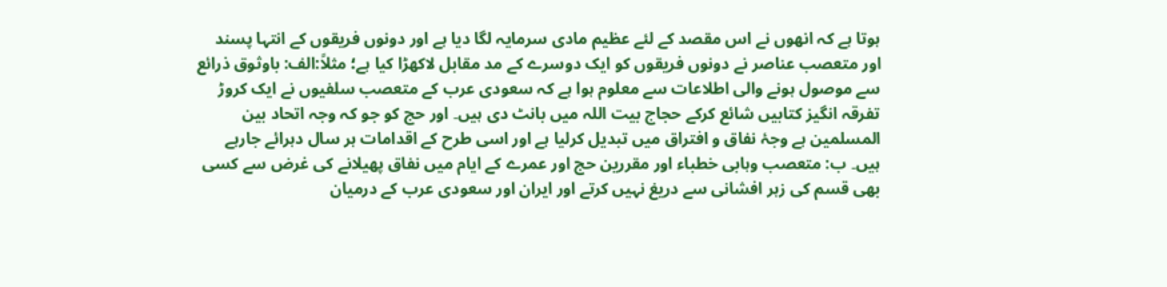ہوتا ہے کہ انھوں نے اس مقصد کے لئے عظیم مادی سرمایہ لگا دیا ہے اور دونوں فریقوں کے انتہا پسند اور متعصب عناصر نے دونوں فریقوں کو ایک دوسرے کے مد مقابل لاکھڑا کیا ہے؛ مثلاً:الف: باوثوق ذرائع سے موصول ہونے والی اطلاعات سے معلوم ہوا ہے کہ سعودی عرب کے متعصب سلفیوں نے ایک کروڑ تفرقہ انگیز کتابیں شائع کرکے حجاج بیت اللہ میں بانٹ دی ہیں۔ اور حج کو جو کہ وجہ اتحاد بین المسلمین ہے وجۂ نفاق و افتراق میں تبدیل کرلیا ہے اور اسی طرح کے اقدامات ہر سال دہرائے جارہے ہیں۔ ب: متعصب وہابی خطباء اور مقررین حج اور عمرے کے ایام میں نفاق پھیلانے کی غرض سے کسی بھی قسم کی زہر افشانی سے دریغ نہیں کرتے اور ایران اور سعودی عرب کے درمیان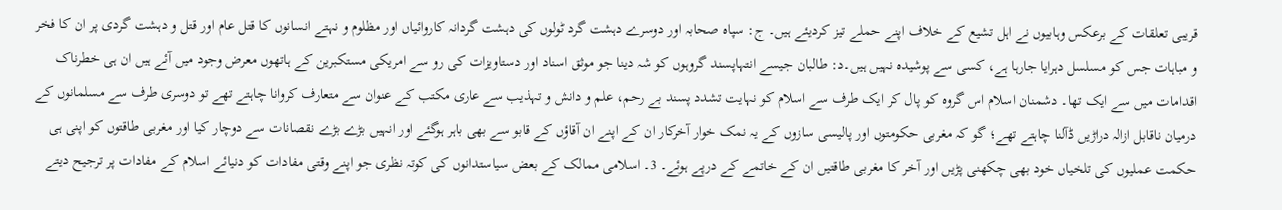قریبی تعلقات کے برعکس وہابیوں نے اہل تشیع کے خلاف اپنے حملے تیز کردیئے ہیں۔ ج: سپاہ صحابہ اور دوسرے دہشت گرد ٹولوں کی دہشت گردانہ کاروائیاں اور مظلوم و نہتے انسانوں کا قتل عام اور قتل و دہشت گردی پر ان کا فخر و مباہات جس کو مسلسل دہرایا جارہا ہے، کسی سے پوشیدہ نہیں ہیں۔د: طالبان جیسے انتہاپسند گروہوں کو شہ دینا جو موثق اسناد اور دستاویزات کی رو سے امریکی مستکبرین کے ہاتھوں معرض وجود میں آئے ہیں ان ہی خطرناک اقدامات میں سے ایک تھا۔ دشمنان اسلام اس گروہ کو پال کر ایک طرف سے اسلام کو نہایت تشدد پسند بے رحم، علم و دانش و تہذیب سے عاری مکتب کے عنوان سے متعارف کروانا چاہتے تھے تو دوسری طرف سے مسلمانوں کے درمیان ناقابل ازالہ دراڑیں ڈآلنا چاہتے تھے؛ گو کہ مغربی حکومتوں اور پالیسی سازوں کے یہ نمک خوار آخرکار ان کے اپنے ان آقاؤں کے قابو سے بھی باہر ہوگئے اور انہیں بڑے بڑے نقصانات سے دوچار کیا اور مغربی طاقتوں کو اپنی ہی حکمت عملیوں کی تلخیاں خود بھی چکھنی پڑیں اور آخر کا مغربی طاقتیں ان کے خاتمے کے درپے ہوئے۔ 3۔ اسلامی ممالک کے بعض سیاستدانوں کی کوتہ نظری جو اپنے وقتی مفادات کو دنیائے اسلام کے مفادات پر ترجیح دیتے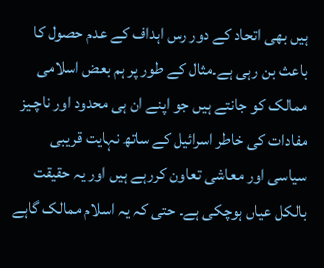ہیں بھی اتحاد کے دور رس اہداف کے عدم حصول کا باعث بن رہی ہے۔مثال کے طور پر ہم بعض اسلامی ممالک کو جانتے ہیں جو اپنے ان ہی محدود اور ناچـیز مفادات کی خاطر اسرائیل کے ساتھ نہایت قریبی سیاسی اور معاشی تعاون کررہے ہیں اور یہ حقیقت بالکل عیاں ہوچکی ہے۔ حتی کہ یہ اسلام ممالک گاہے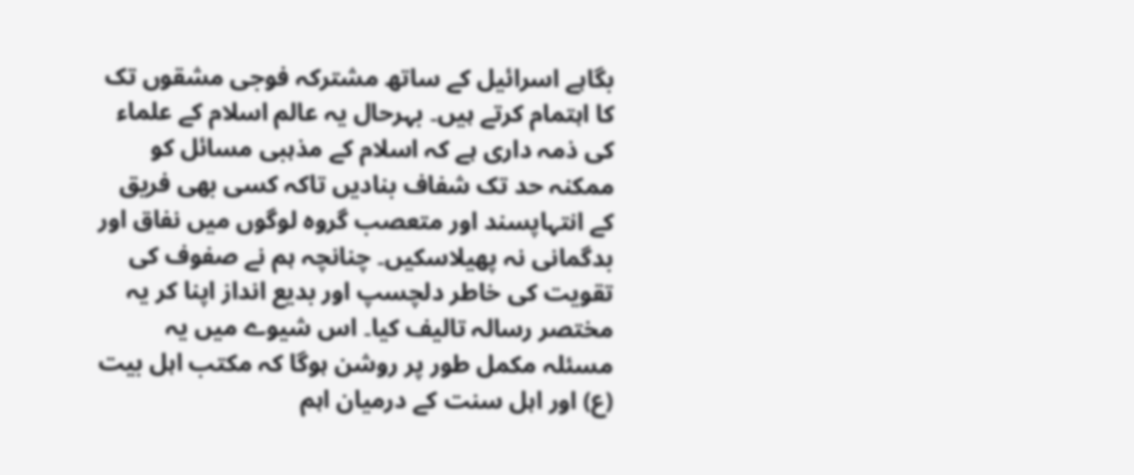بگاہے اسرائیل کے ساتھ مشترکہ فوجی مشقوں تک کا اہتمام کرتے ہیں۔ بہرحال یہ عالم اسلام کے علماء کی ذمہ داری ہے کہ اسلام کے مذہبی مسائل کو ممکنہ حد تک شفاف بنادیں تاکہ کسی بھی فریق کے انتہاپسند اور متعصب گروہ لوگوں میں نفاق اور بدگمانی نہ پھیلاسکیں۔ چنانچہ ہم نے صفوف کی تقویت کی خاطر دلچسپ اور بدیع انداز اپنا کر یہ مختصر رسالہ تالیف کیا۔ اس شیوے میں یہ مسئلہ مکمل طور پر روشن ہوگا کہ مکتب اہل بیت (ع) اور اہل سنت کے درمیان اہم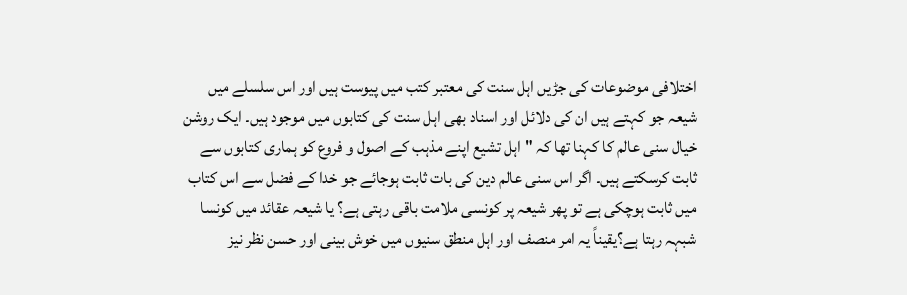اختلافی موضوعات کی جڑیں اہل سنت کی معتبر کتب میں پیوست ہیں اور اس سلسلے میں شیعہ جو کہتے ہیں ان کی دلائل اور اسناد بھی اہل سنت کی کتابوں میں موجود ہیں۔ ایک روشن خیال سنی عالم کا کہنا تھا کہ "اہل تشیع اپنے مذہب کے اصول و فروع کو ہماری کتابوں سے ثابت کرسکتے ہیں۔ اگر اس سنی عالم دین کی بات ثابت ہوجائے جو خدا کے فضل سے اس کتاب میں ثابت ہوچکی ہے تو پھر شیعہ پر کونسی ملامت باقی رہتی ہے؟ یا شیعہ عقائد میں کونسا شبہہ رہتا ہے؟یقیناً یہ امر منصف اور اہل منطق سنیوں میں خوش بینی اور حسن نظر نیز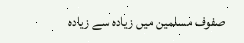صفوف مسلمین میں زیادہ سے زیادہ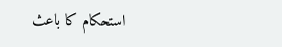استحکام کا باعث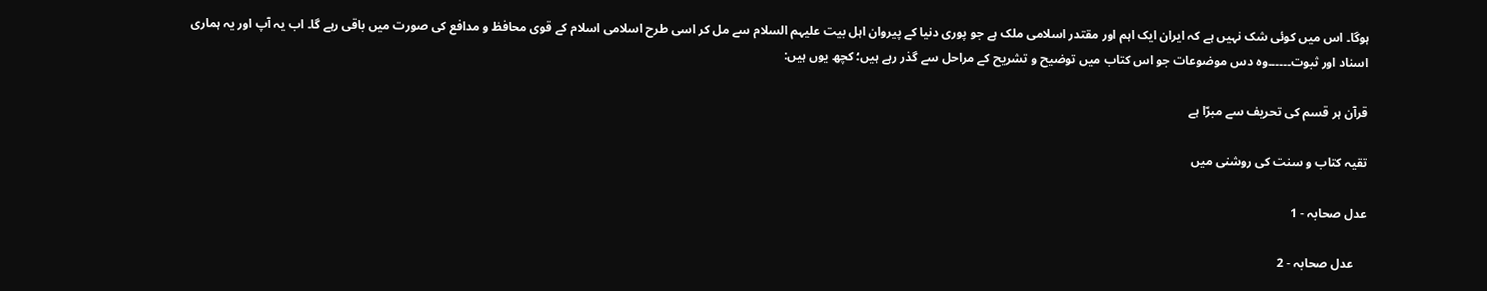ہوگا۔ اس میں کوئی شک نہیں ہے کہ ایران ایک اہم اور مقتدر اسلامی ملک ہے جو پوری دنیا کے پیروان اہل بیت علیہم السلام سے مل کر اسی طرح اسلامی اسلام کے قوی محافظ و مدافع کی صورت میں باقی رہے گا۔ اب یہ آپ اور یہ ہماری اسناد اور ثبوت۔۔۔۔۔۔وہ دس موضوعات جو اس کتاب میں توضیح و تشریح کے مراحل سے گذر رہے ہیں؛ کچھ یوں ہیں:

قرآن ہر قسم کی تحریف سے مبرّا ہے

تقیہ کتاب و سنت کی روشنی میں

عدل صحابہ - 1

    عدل صحابہ - 2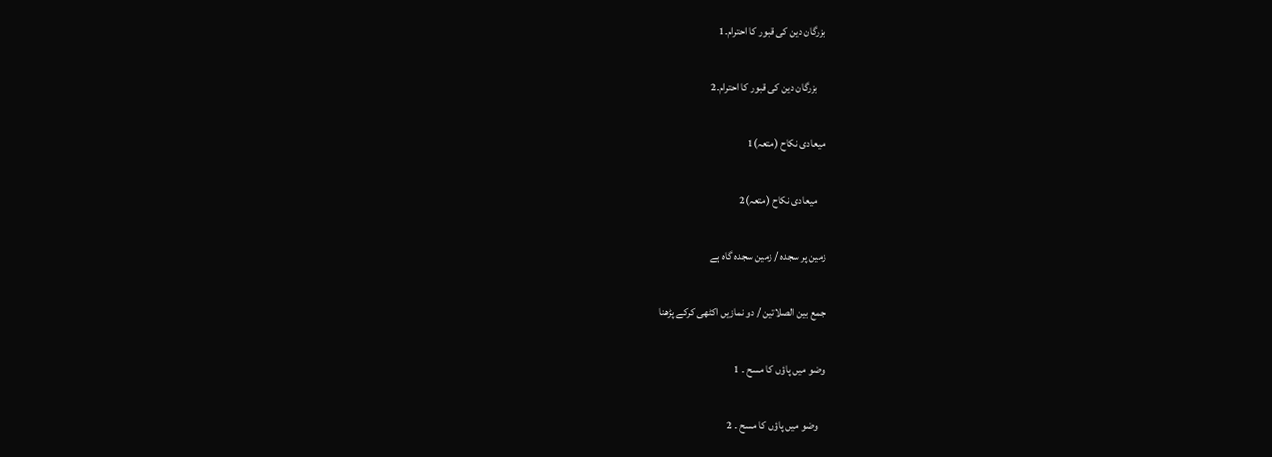بزرگان دین کی قبور کا احترام۔1

    بزرگان دین کی قبور کا احترام۔2

میعادی نکاح (متعہ)1

    میعادی نکاح (متعہ)2

زمین پر سجدہ / زمین سجدہ گاہ ہے

جمع بین الصلاتین / دو نمازیں اکٹھی کرکے پڑھنا

وضو میں پاؤں کا مسح ۔ 1

   وضو میں پاؤں کا مسح ۔ 2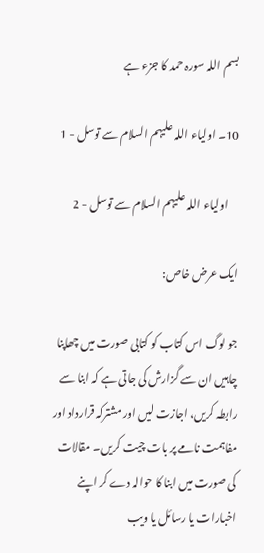بسم اللہ سورہ حمد کا جزء ہے

10۔ اولیاء اللہ علیہم السلام سے توسل - 1

     اولیاء اللہ علیہم السلام سے توسل - 2

ایک عرض خاص:

جو لوگ اس کتاب کو کتابی صورت میں چھاپنا چاہیں ان سے گزارش کی جاتی ہے کہ ابنا سے رابطہ کریں، اجازت لیں اور مشترکہ قرارداد اور مفاہمت نامے پر بات چیت کریں۔ مقالات کی صورت میں ابنا کا حوالہ دے کر اپنے اخبارات یا رسائل یا ویب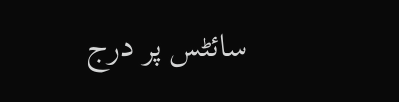سائٹس پر درج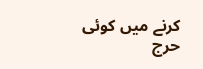کرنے میں کوئی حرج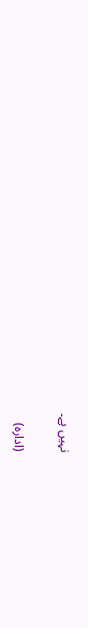نہيں ہے۔

(ادارہ)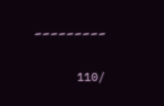۔۔۔۔۔۔۔۔۔

/110